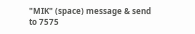"MIK" (space) message & send to 7575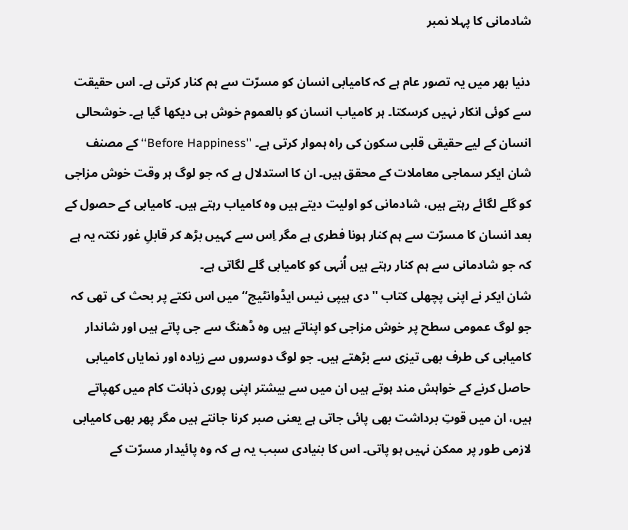شادمانی کا پہلا نمبر

دنیا بھر میں یہ تصور عام ہے کہ کامیابی انسان کو مسرّت سے ہم کنار کرتی ہے۔ اس حقیقت سے کوئی انکار نہیں کرسکتا۔ ہر کامیاب انسان کو بالعموم خوش ہی دیکھا گیا ہے۔ خوشحالی انسان کے لیے حقیقی قلبی سکون کی راہ ہموار کرتی ہے۔ ''Before Happiness‘‘ کے مصنف شان ایکر سماجی معاملات کے محقق ہیں۔ ان کا استدلال ہے کہ جو لوگ ہر وقت خوش مزاجی کو گلے لگائے رہتے ہیں، شادمانی کو اولیت دیتے ہیں وہ کامیاب رہتے ہیں۔ کامیابی کے حصول کے بعد انسان کا مسرّت سے ہم کنار ہونا فطری ہے مگر اِس سے کہیں بڑھ کر قابلِ غور نکتہ یہ ہے کہ جو شادمانی سے ہم کنار رہتے ہیں اُنہی کو کامیابی گلے لگاتی ہے۔
شان ایکر نے اپنی پچھلی کتاب ''دی ہیپی نیس ایڈوانٹیج‘‘ میں اس نکتے پر بحث کی تھی کہ جو لوگ عمومی سطح پر خوش مزاجی کو اپناتے ہیں وہ ڈھنگ سے جی پاتے ہیں اور شاندار کامیابی کی طرف بھی تیزی سے بڑھتے ہیں۔ جو لوگ دوسروں سے زیادہ اور نمایاں کامیابی حاصل کرنے کے خواہش مند ہوتے ہیں ان میں سے بیشتر اپنی پوری ذہانت کام میں کھپاتے ہیں، ان میں قوتِ برداشت بھی پائی جاتی ہے یعنی صبر کرنا جانتے ہیں مگر پھر بھی کامیابی لازمی طور پر ممکن نہیں ہو پاتی۔ اس کا بنیادی سبب یہ ہے کہ وہ پائیدار مسرّت کے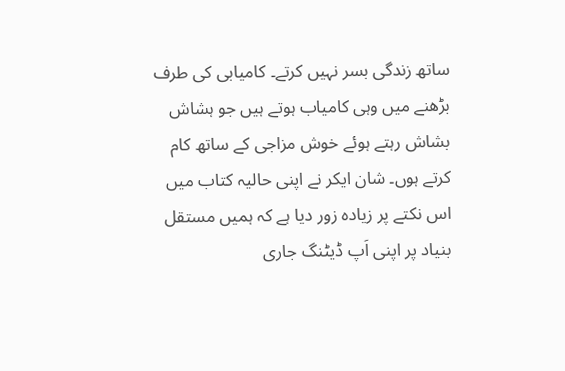ساتھ زندگی بسر نہیں کرتے۔ کامیابی کی طرف بڑھنے میں وہی کامیاب ہوتے ہیں جو ہشاش بشاش رہتے ہوئے خوش مزاجی کے ساتھ کام کرتے ہوں۔ شان ایکر نے اپنی حالیہ کتاب میں اس نکتے پر زیادہ زور دیا ہے کہ ہمیں مستقل بنیاد پر اپنی اَپ ڈیٹنگ جاری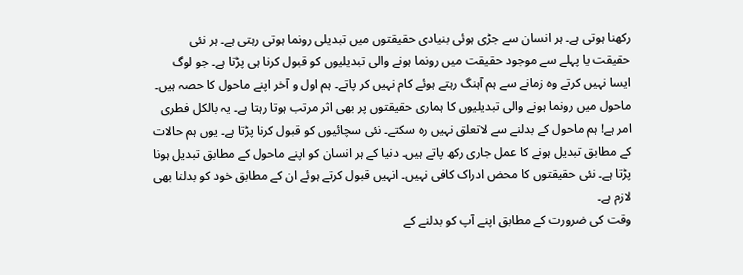رکھنا ہوتی ہے۔ ہر انسان سے جڑی ہوئی بنیادی حقیقتوں میں تبدیلی رونما ہوتی رہتی ہے۔ ہر نئی حقیقت یا پہلے سے موجود حقیقت میں رونما ہونے والی تبدیلیوں کو قبول کرنا ہی پڑتا ہے۔ جو لوگ ایسا نہیں کرتے وہ زمانے سے ہم آہنگ رہتے ہوئے کام نہیں کر پاتے۔ ہم اول و آخر اپنے ماحول کا حصہ ہیں۔ ماحول میں رونما ہونے والی تبدیلیوں کا ہماری حقیقتوں پر بھی اثر مرتب ہوتا رہتا ہے۔ یہ بالکل فطری امر ہے! ہم ماحول کے بدلنے سے لاتعلق نہیں رہ سکتے۔ نئی سچائیوں کو قبول کرنا پڑتا ہے۔ یوں ہم حالات کے مطابق تبدیل ہونے کا عمل جاری رکھ پاتے ہیں۔ دنیا کے ہر انسان کو اپنے ماحول کے مطابق تبدیل ہونا پڑتا ہے۔ نئی حقیقتوں کا محض ادراک کافی نہیں۔ انہیں قبول کرتے ہوئے ان کے مطابق خود کو بدلنا بھی لازم ہے۔
وقت کی ضرورت کے مطابق اپنے آپ کو بدلنے کے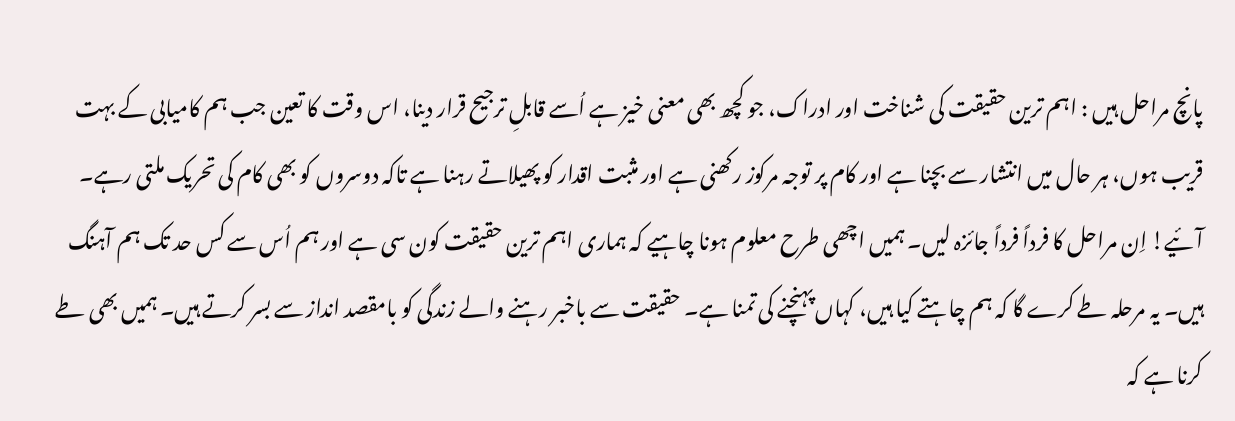پانچ مراحل ہیں : اہم ترین حقیقت کی شناخت اور ادراک، جو کچھ بھی معنی خیز ہے اُسے قابلِ ترجیح قرار دینا، اس وقت کا تعین جب ہم کامیابی کے بہت قریب ہوں، ہر حال میں انتشار سے بچنا ہے اور کام پر توجہ مرکوز رکھنی ہے اور مثبت اقدار کو پھیلاتے رہنا ہے تاکہ دوسروں کو بھی کام کی تحریک ملتی رہے۔ آئیے! اِن مراحل کا فرداً فرداً جائزہ لیں۔ ہمیں اچھی طرح معلوم ہونا چاہیے کہ ہماری اہم ترین حقیقت کون سی ہے اور ہم اُس سے کس حد تک ہم آہنگ ہیں۔ یہ مرحلہ طے کرے گا کہ ہم چاہتے کیا ہیں، کہاں پہنچنے کی تمنا ہے۔ حقیقت سے باخبر رہنے والے زندگی کو بامقصد انداز سے بسر کرتے ہیں۔ ہمیں بھی طے کرنا ہے کہ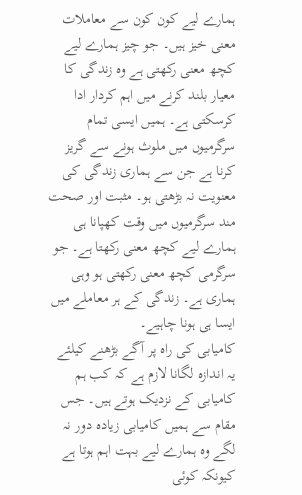ہمارے لیے کون کون سے معاملات معنی خیز ہیں۔ جو چیز ہمارے لیے کچھ معنی رکھتی ہے وہ زندگی کا معیار بلند کرنے میں اہم کردار ادا کرسکتی ہے۔ ہمیں ایسی تمام سرگرمیوں میں ملوث ہونے سے گریز کرنا ہے جن سے ہماری زندگی کی معنویت نہ بڑھتی ہو۔ مثبت اور صحت مند سرگرمیوں میں وقت کھپانا ہی ہمارے لیے کچھ معنی رکھتا ہے۔ جو سرگرمی کچھ معنی رکھتی ہو وہی ہماری ہے۔ زندگی کے ہر معاملے میں ایسا ہی ہونا چاہیے۔
کامیابی کی راہ پر آگے بڑھنے کیلئے یہ اندازہ لگانا لازم ہے کہ کب ہم کامیابی کے نزدیک ہوتے ہیں۔ جس مقام سے ہمیں کامیابی زیادہ دور نہ لگے وہ ہمارے لیے بہت اہم ہوتا ہے کیونکہ کوئی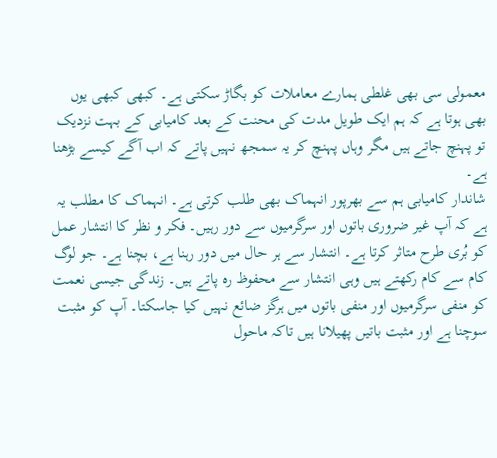معمولی سی بھی غلطی ہمارے معاملات کو بگاڑ سکتی ہے۔ کبھی کبھی یوں بھی ہوتا ہے کہ ہم ایک طویل مدت کی محنت کے بعد کامیابی کے بہت نزدیک تو پہنچ جاتے ہیں مگر وہاں پہنچ کر یہ سمجھ نہیں پاتے کہ اب آگے کیسے بڑھنا ہے۔
شاندار کامیابی ہم سے بھرپور انہماک بھی طلب کرتی ہے۔ انہماک کا مطلب یہ ہے کہ آپ غیر ضروری باتوں اور سرگرمیوں سے دور رہیں۔ فکر و نظر کا انتشار عمل کو بُری طرح متاثر کرتا ہے۔ انتشار سے ہر حال میں دور رہنا ہے، بچنا ہے۔ جو لوگ کام سے کام رکھتے ہیں وہی انتشار سے محفوظ رہ پاتے ہیں۔ زندگی جیسی نعمت کو منفی سرگرمیوں اور منفی باتوں میں ہرگز ضائع نہیں کیا جاسکتا۔ آپ کو مثبت سوچنا ہے اور مثبت باتیں پھیلانا ہیں تاکہ ماحول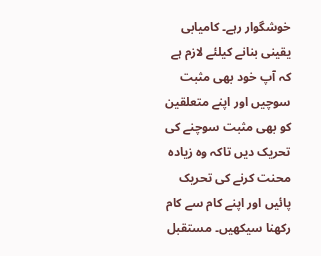خوشگوار رہے۔ کامیابی یقینی بنانے کیلئے لازم ہے کہ آپ خود بھی مثبت سوچیں اور اپنے متعلقین کو بھی مثبت سوچنے کی تحریک دیں تاکہ وہ زیادہ محنت کرنے کی تحریک پائیں اور اپنے کام سے کام رکھنا سیکھیں۔ مستقبل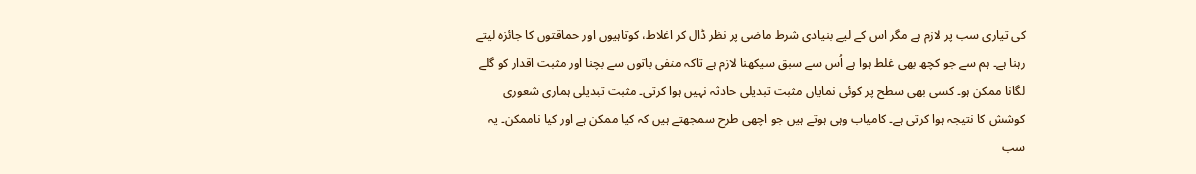کی تیاری سب پر لازم ہے مگر اس کے لیے بنیادی شرط ماضی پر نظر ڈال کر اغلاط، کوتاہیوں اور حماقتوں کا جائزہ لیتے رہنا ہے۔ ہم سے جو کچھ بھی غلط ہوا ہے اُس سے سبق سیکھنا لازم ہے تاکہ منفی باتوں سے بچنا اور مثبت اقدار کو گلے لگانا ممکن ہو۔ کسی بھی سطح پر کوئی نمایاں مثبت تبدیلی حادثہ نہیں ہوا کرتی۔ مثبت تبدیلی ہماری شعوری کوشش کا نتیجہ ہوا کرتی ہے۔ کامیاب وہی ہوتے ہیں جو اچھی طرح سمجھتے ہیں کہ کیا ممکن ہے اور کیا ناممکن۔ یہ سب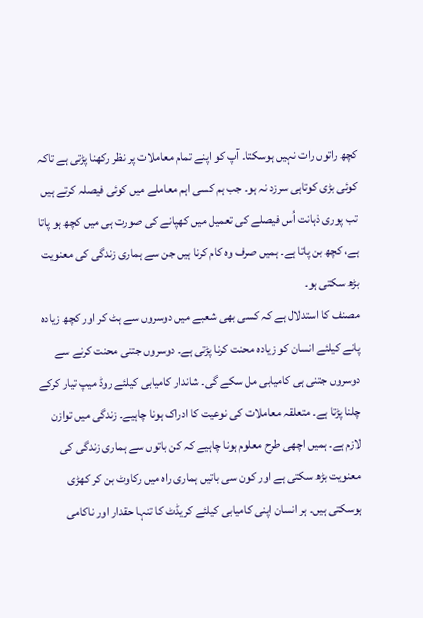کچھ راتوں رات نہیں ہوسکتا۔ آپ کو اپنے تمام معاملات پر نظر رکھنا پڑتی ہے تاکہ کوئی بڑی کوتاہی سرزد نہ ہو۔ جب ہم کسی اہم معاملے میں کوئی فیصلہ کرتے ہیں تب پوری ذہانت اُس فیصلے کی تعمیل میں کھپانے کی صورت ہی میں کچھ ہو پاتا ہے، کچھ بن پاتا ہے۔ ہمیں صرف وہ کام کرنا ہیں جن سے ہماری زندگی کی معنویت بڑھ سکتی ہو۔
مصنف کا استدلال ہے کہ کسی بھی شعبے میں دوسروں سے ہٹ کر اور کچھ زیادہ پانے کیلئے انسان کو زیادہ محنت کرنا پڑتی ہے۔ دوسروں جتنی محنت کرنے سے دوسروں جتنی ہی کامیابی مل سکے گی۔ شاندار کامیابی کیلئے روڈ میپ تیار کرکے چلنا پڑتا ہے۔ متعلقہ معاملات کی نوعیت کا ادراک ہونا چاہیے۔ زندگی میں توازن لازم ہے۔ ہمیں اچھی طرح معلوم ہونا چاہیے کہ کن باتوں سے ہماری زندگی کی معنویت بڑھ سکتی ہے اور کون سی باتیں ہماری راہ میں رکاوٹ بن کر کھڑی ہوسکتی ہیں۔ ہر انسان اپنی کامیابی کیلئے کریڈٹ کا تنہا حقدار اور ناکامی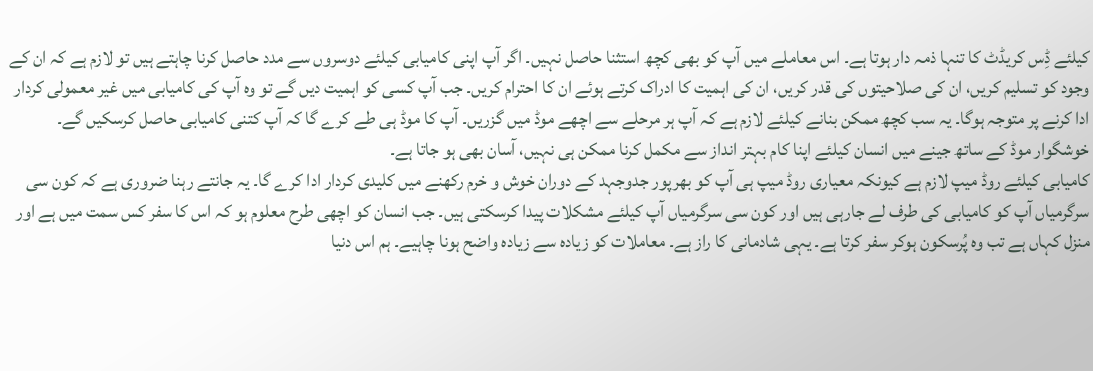کیلئے ڈِس کریڈٹ کا تنہا ذمہ دار ہوتا ہے۔ اس معاملے میں آپ کو بھی کچھ استثنا حاصل نہیں۔ اگر آپ اپنی کامیابی کیلئے دوسروں سے مدد حاصل کرنا چاہتے ہیں تو لازم ہے کہ ان کے وجود کو تسلیم کریں، ان کی صلاحیتوں کی قدر کریں، ان کی اہمیت کا ادراک کرتے ہوئے ان کا احترام کریں۔ جب آپ کسی کو اہمیت دیں گے تو وہ آپ کی کامیابی میں غیر معمولی کردار ادا کرنے پر متوجہ ہوگا۔ یہ سب کچھ ممکن بنانے کیلئے لازم ہے کہ آپ ہر مرحلے سے اچھے موڈ میں گزریں۔ آپ کا موڈ ہی طے کرے گا کہ آپ کتنی کامیابی حاصل کرسکیں گے۔ خوشگوار موڈ کے ساتھ جینے میں انسان کیلئے اپنا کام بہتر انداز سے مکمل کرنا ممکن ہی نہیں، آسان بھی ہو جاتا ہے۔
کامیابی کیلئے روڈ میپ لازم ہے کیونکہ معیاری روڈ میپ ہی آپ کو بھرپور جدوجہد کے دوران خوش و خرم رکھنے میں کلیدی کردار ادا کرے گا۔ یہ جانتے رہنا ضروری ہے کہ کون سی سرگرمیاں آپ کو کامیابی کی طرف لے جارہی ہیں اور کون سی سرگرمیاں آپ کیلئے مشکلات پیدا کرسکتی ہیں۔ جب انسان کو اچھی طرح معلوم ہو کہ اس کا سفر کس سمت میں ہے اور منزل کہاں ہے تب وہ پُرسکون ہوکر سفر کرتا ہے۔ یہی شادمانی کا راز ہے۔ معاملات کو زیادہ سے زیادہ واضح ہونا چاہیے۔ ہم اس دنیا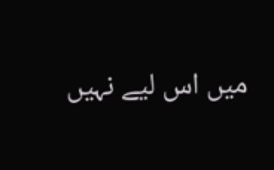میں اس لیے نہیں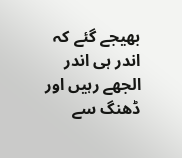بھیجے گئے کہ اندر ہی اندر الجھے رہیں اور ڈھنگ سے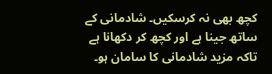کچھ بھی نہ کرسکیں۔ شادمانی کے ساتھ جینا ہے اور کچھ کر دکھانا ہے تاکہ مزید شادمانی کا سامان ہو۔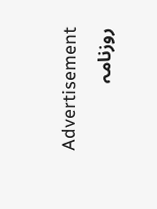Advertisement
روزنامہ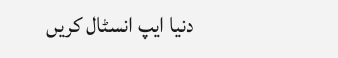دنیا ایپ انسٹال کریں